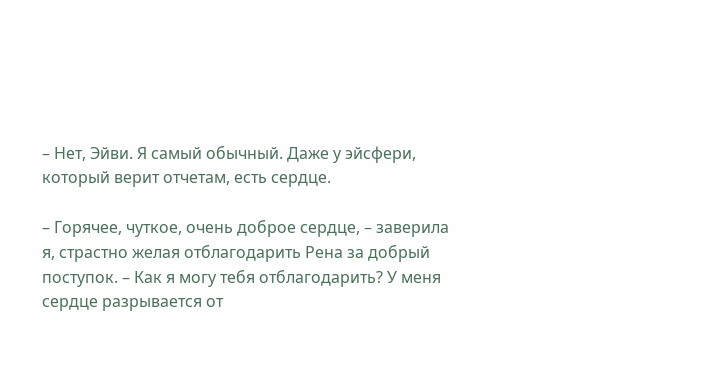– Нет, Эйви. Я самый обычный. Даже у эйсфери, который верит отчетам, есть сердце.

– Горячее, чуткое, очень доброе сердце, – заверила я, страстно желая отблагодарить Рена за добрый поступок. – Как я могу тебя отблагодарить? У меня сердце разрывается от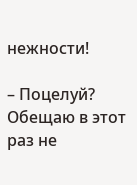нежности!

– Поцелуй? Обещаю в этот раз не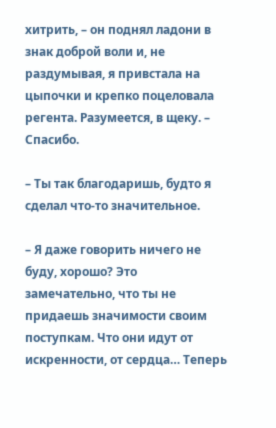хитрить, – он поднял ладони в знак доброй воли и, не раздумывая, я привстала на цыпочки и крепко поцеловала регента. Разумеется, в щеку. – Спасибо.

– Ты так благодаришь, будто я сделал что-то значительное.

– Я даже говорить ничего не буду, хорошо? Это замечательно, что ты не придаешь значимости своим поступкам. Что они идут от искренности, от сердца… Теперь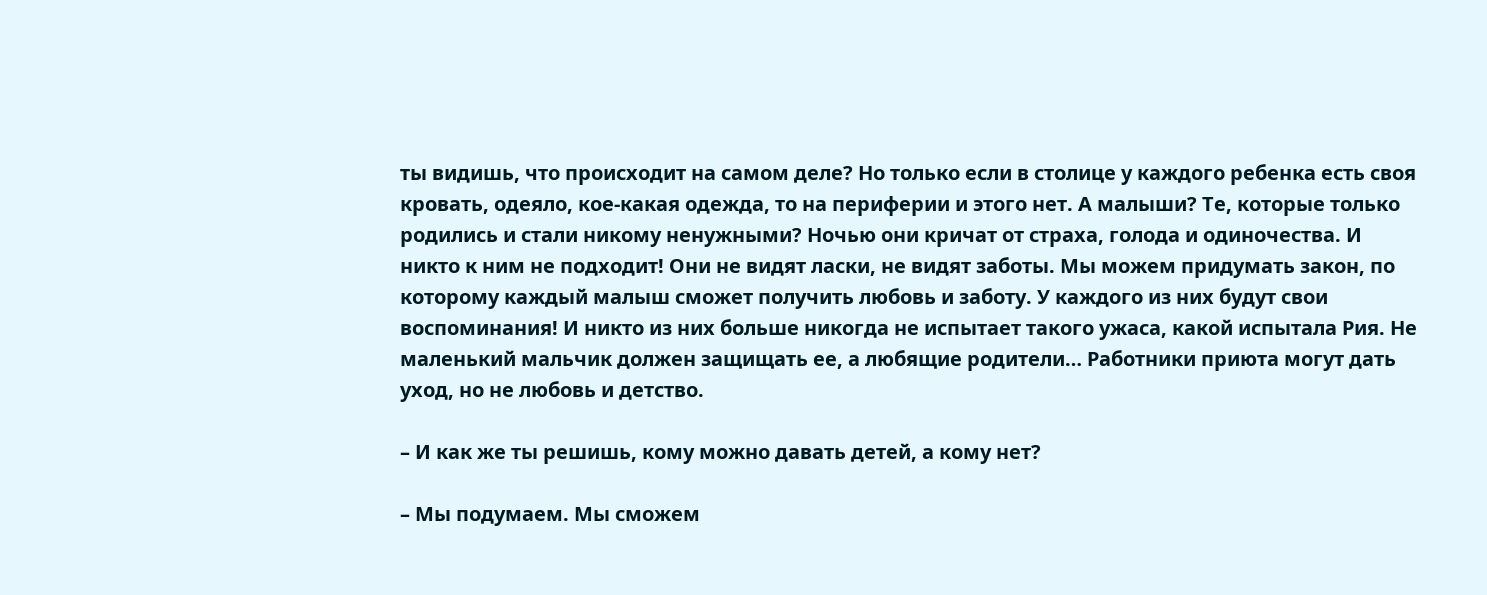ты видишь, что происходит на самом деле? Но только если в столице у каждого ребенка есть своя кровать, одеяло, кое-какая одежда, то на периферии и этого нет. А малыши? Те, которые только родились и стали никому ненужными? Ночью они кричат от страха, голода и одиночества. И никто к ним не подходит! Они не видят ласки, не видят заботы. Мы можем придумать закон, по которому каждый малыш сможет получить любовь и заботу. У каждого из них будут свои воспоминания! И никто из них больше никогда не испытает такого ужаса, какой испытала Рия. Не маленький мальчик должен защищать ее, а любящие родители… Работники приюта могут дать уход, но не любовь и детство.

– И как же ты решишь, кому можно давать детей, а кому нет?

– Мы подумаем. Мы сможем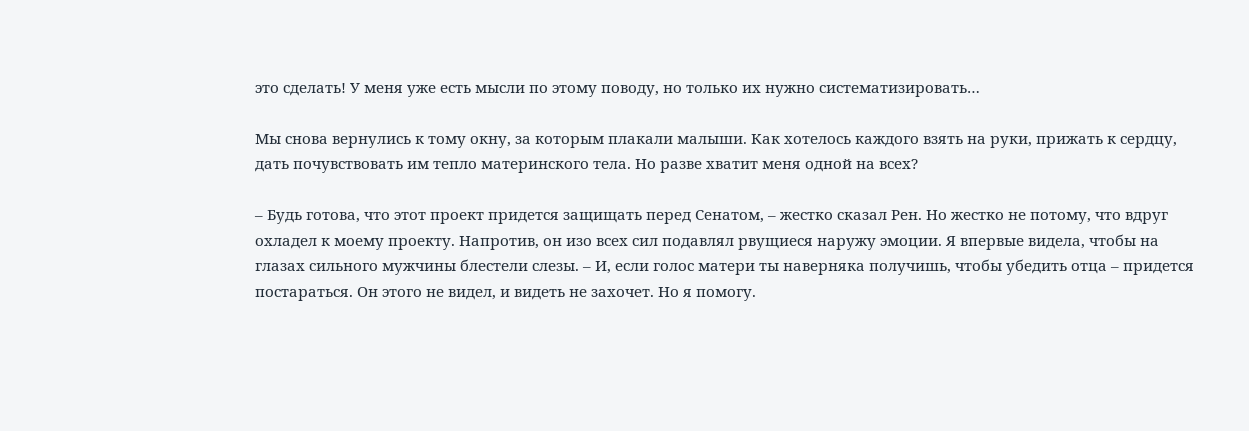это сделать! У меня уже есть мысли по этому поводу, но только их нужно систематизировать…

Мы снова вернулись к тому окну, за которым плакали малыши. Как хотелось каждого взять на руки, прижать к сердцу, дать почувствовать им тепло материнского тела. Но разве хватит меня одной на всех?

– Будь готова, что этот проект придется защищать перед Сенатом, – жестко сказал Рен. Но жестко не потому, что вдруг охладел к моему проекту. Напротив, он изо всех сил подавлял рвущиеся наружу эмоции. Я впервые видела, чтобы на глазах сильного мужчины блестели слезы. – И, если голос матери ты наверняка получишь, чтобы убедить отца – придется постараться. Он этого не видел, и видеть не захочет. Но я помогу.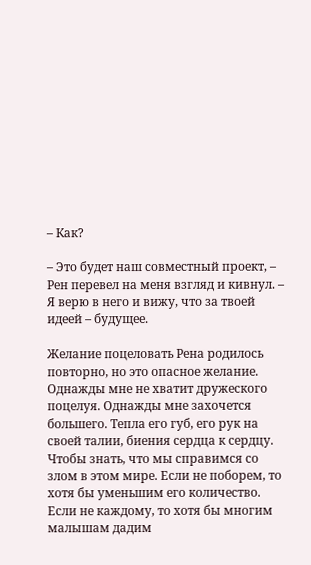– Как?

– Это будет наш совместный проект, – Рен перевел на меня взгляд и кивнул. – Я верю в него и вижу, что за твоей идеей – будущее.

Желание поцеловать Рена родилось повторно, но это опасное желание. Однажды мне не хватит дружеского поцелуя. Однажды мне захочется большего. Тепла его губ, его рук на своей талии, биения сердца к сердцу. Чтобы знать, что мы справимся со злом в этом мире. Если не поборем, то хотя бы уменьшим его количество. Если не каждому, то хотя бы многим малышам дадим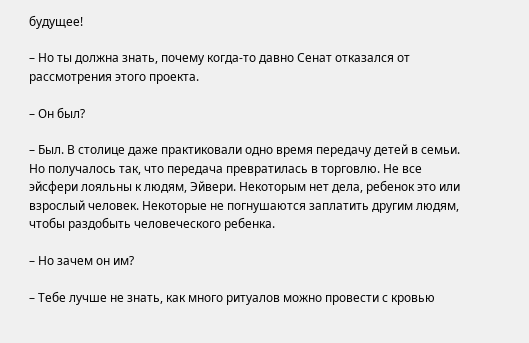будущее!

– Но ты должна знать, почему когда-то давно Сенат отказался от рассмотрения этого проекта.

– Он был?

– Был. В столице даже практиковали одно время передачу детей в семьи. Но получалось так, что передача превратилась в торговлю. Не все эйсфери лояльны к людям, Эйвери. Некоторым нет дела, ребенок это или взрослый человек. Некоторые не погнушаются заплатить другим людям, чтобы раздобыть человеческого ребенка.

– Но зачем он им?

– Тебе лучше не знать, как много ритуалов можно провести с кровью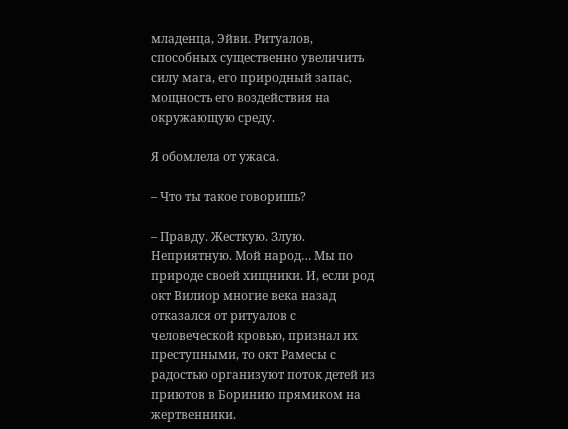младенца, Эйви. Ритуалов, способных существенно увеличить силу мага, его природный запас, мощность его воздействия на окружающую среду.

Я обомлела от ужаса.

– Что ты такое говоришь?

– Правду. Жесткую. Злую. Неприятную. Мой народ… Мы по природе своей хищники. И, если род окт Вилиор многие века назад отказался от ритуалов с человеческой кровью, признал их преступными, то окт Рамесы с радостью организуют поток детей из приютов в Боринию прямиком на жертвенники.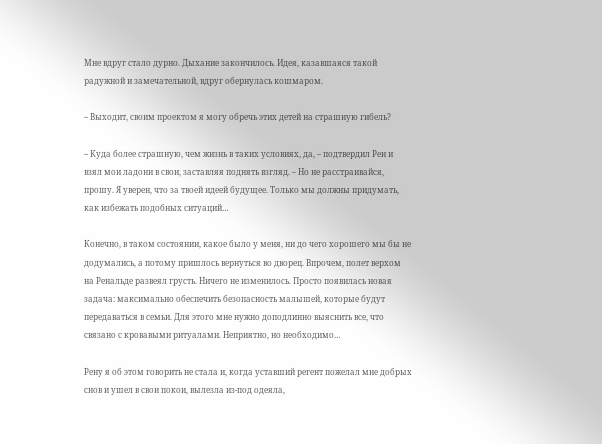Мне вдруг стало дурно. Дыхание закончилось. Идея, казавшаяся такой радужной и замечательной, вдруг обернулась кошмаром.

– Выходит, своим проектом я могу обречь этих детей на страшную гибель?

– Куда более страшную, чем жизнь в таких условиях, да, – подтвердил Рен и взял мои ладони в свои, заставляя поднять взгляд. – Но не расстраивайся, прошу. Я уверен, что за твоей идеей будущее. Только мы должны придумать, как избежать подобных ситуаций…

Конечно, в таком состоянии, какое было у меня, ни до чего хорошего мы бы не додумались, а потому пришлось вернуться во дворец. Впрочем, полет верхом на Ренальде развеял грусть. Ничего не изменилось. Просто появилась новая задача: максимально обеспечить безопасность малышей, которые будут передаваться в семьи. Для этого мне нужно доподлинно выяснить все, что связано с кровавыми ритуалами. Неприятно, но необходимо…

Рену я об этом говорить не стала и, когда уставший регент пожелал мне добрых снов и ушел в свои покои, вылезла из-под одеяла,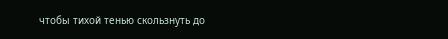чтобы тихой тенью скользнуть до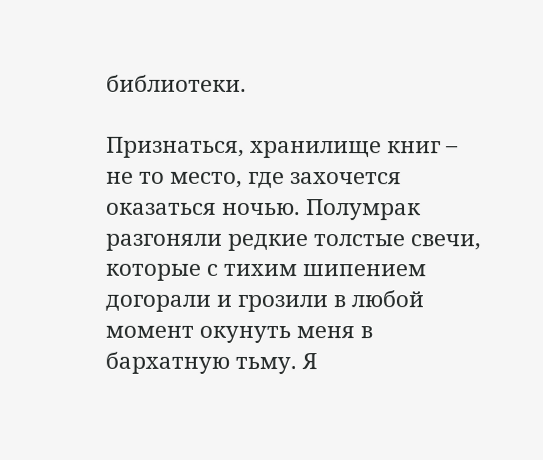библиотеки.

Признаться, хранилище книг – не то место, где захочется оказаться ночью. Полумрак разгоняли редкие толстые свечи, которые с тихим шипением догорали и грозили в любой момент окунуть меня в бархатную тьму. Я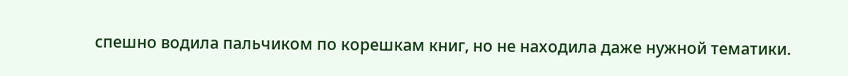спешно водила пальчиком по корешкам книг, но не находила даже нужной тематики.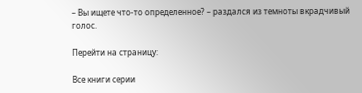– Вы ищете что-то определенное? – раздался из темноты вкрадчивый голос.

Перейти на страницу:

Все книги серии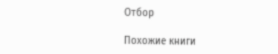Отбор

Похожие книги